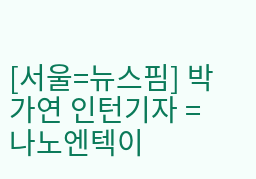[서울=뉴스핌] 박가연 인턴기자 = 나노엔텍이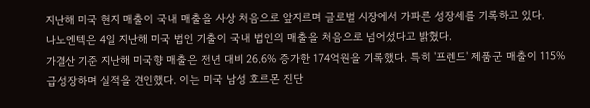지난해 미국 현지 매출이 국내 매출을 사상 처음으로 앞지르며 글로벌 시장에서 가파른 성장세를 기록하고 있다.
나노엔텍은 4일 지난해 미국 법인 기출이 국내 법인의 매출을 처음으로 넘어섰다고 밝혔다.
가결산 기준 지난해 미국향 매출은 전년 대비 26.6% 증가한 174억원을 기록했다. 특히 '프렌드' 제품군 매출이 115% 급성장하며 실적을 견인했다. 이는 미국 남성 호르몬 진단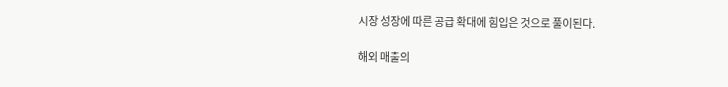시장 성장에 따른 공급 확대에 힘입은 것으로 풀이된다.

해외 매출의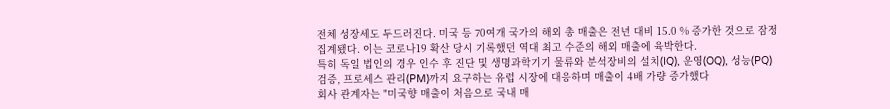전체 성장세도 두드러진다. 미국 등 70여개 국가의 해외 총 매출은 전년 대비 15.0 % 증가한 것으로 잠정 집계됐다. 이는 코로나19 확산 당시 기록했던 역대 최고 수준의 해외 매출에 육박한다.
특히 독일 법인의 경우 인수 후 진단 및 생명과학기기 물류와 분석장비의 설치(IQ), 운영(OQ), 성능(PQ) 검증, 프로세스 관리(PM)까지 요구하는 유럽 시장에 대응하며 매출이 4배 가량 증가했다
회사 관계자는 "미국향 매출이 처음으로 국내 매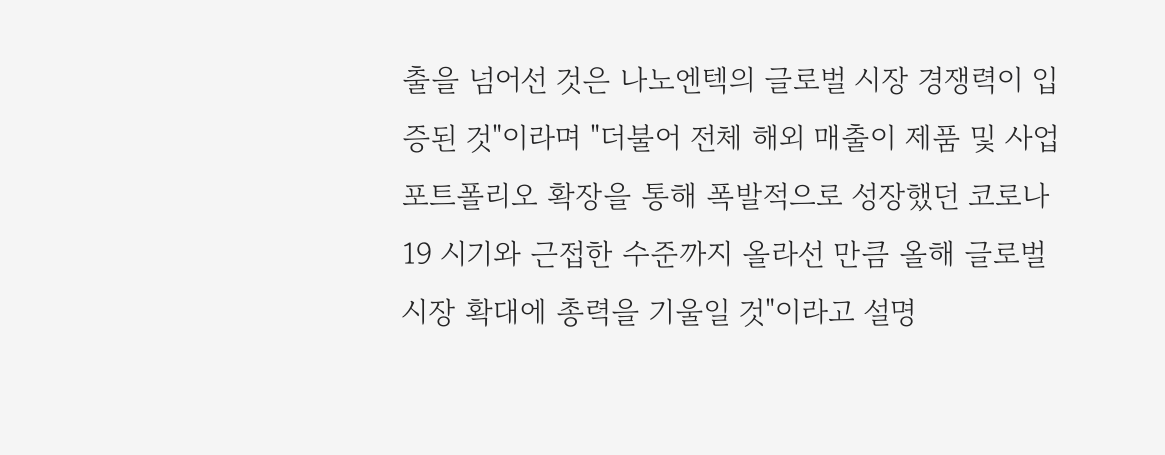출을 넘어선 것은 나노엔텍의 글로벌 시장 경쟁력이 입증된 것"이라며 "더불어 전체 해외 매출이 제품 및 사업 포트폴리오 확장을 통해 폭발적으로 성장했던 코로나19 시기와 근접한 수준까지 올라선 만큼 올해 글로벌 시장 확대에 총력을 기울일 것"이라고 설명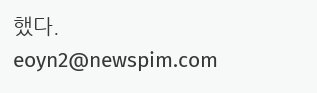했다.
eoyn2@newspim.com